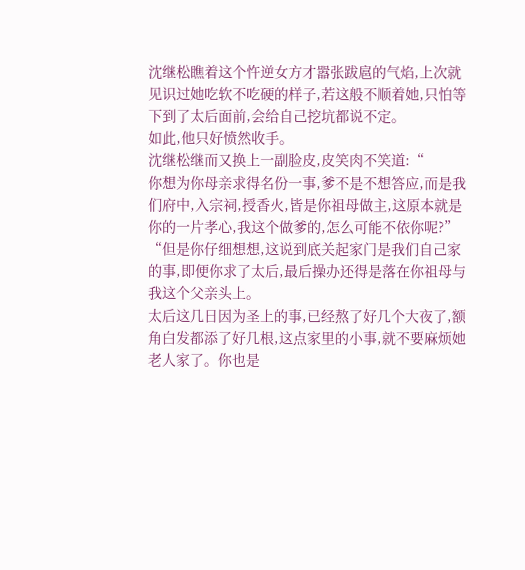沈继松瞧着这个忤逆女方才嚣张跋扈的气焰,上次就见识过她吃软不吃硬的样子,若这般不顺着她,只怕等下到了太后面前,会给自己挖坑都说不定。
如此,他只好愤然收手。
沈继松继而又换上一副脸皮,皮笑肉不笑道:“
你想为你母亲求得名份一事,爹不是不想答应,而是我们府中,入宗祠,授香火,皆是你祖母做主,这原本就是你的一片孝心,我这个做爹的,怎么可能不依你呢?”
“但是你仔细想想,这说到底关起家门是我们自己家的事,即便你求了太后,最后操办还得是落在你祖母与我这个父亲头上。
太后这几日因为圣上的事,已经熬了好几个大夜了,额角白发都添了好几根,这点家里的小事,就不要麻烦她老人家了。你也是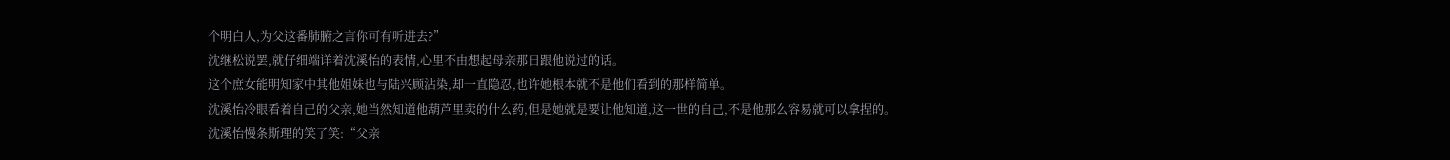个明白人,为父这番肺腑之言你可有听进去?”
沈继松说罢,就仔细端详着沈溪怡的表情,心里不由想起母亲那日跟他说过的话。
这个庶女能明知家中其他姐妹也与陆兴顾沾染,却一直隐忍,也许她根本就不是他们看到的那样简单。
沈溪怡冷眼看着自己的父亲,她当然知道他葫芦里卖的什么药,但是她就是要让他知道,这一世的自己,不是他那么容易就可以拿捏的。
沈溪怡慢条斯理的笑了笑:“父亲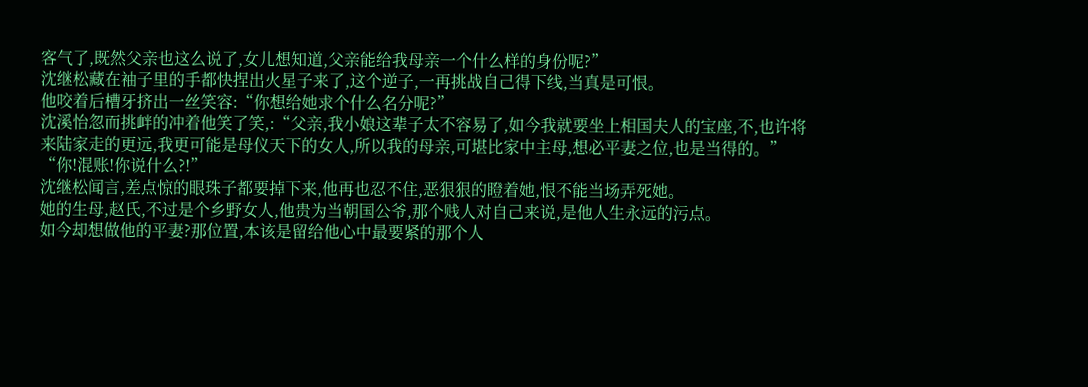客气了,既然父亲也这么说了,女儿想知道,父亲能给我母亲一个什么样的身份呢?”
沈继松藏在袖子里的手都快捏出火星子来了,这个逆子,一再挑战自己得下线,当真是可恨。
他咬着后槽牙挤出一丝笑容:“你想给她求个什么名分呢?”
沈溪怡忽而挑衅的冲着他笑了笑,:“父亲,我小娘这辈子太不容易了,如今我就要坐上相国夫人的宝座,不,也许将来陆家走的更远,我更可能是母仪天下的女人,所以我的母亲,可堪比家中主母,想必平妻之位,也是当得的。”
“你!混账!你说什么?!”
沈继松闻言,差点惊的眼珠子都要掉下来,他再也忍不住,恶狠狠的瞪着她,恨不能当场弄死她。
她的生母,赵氏,不过是个乡野女人,他贵为当朝国公爷,那个贱人对自己来说,是他人生永远的污点。
如今却想做他的平妻?那位置,本该是留给他心中最要紧的那个人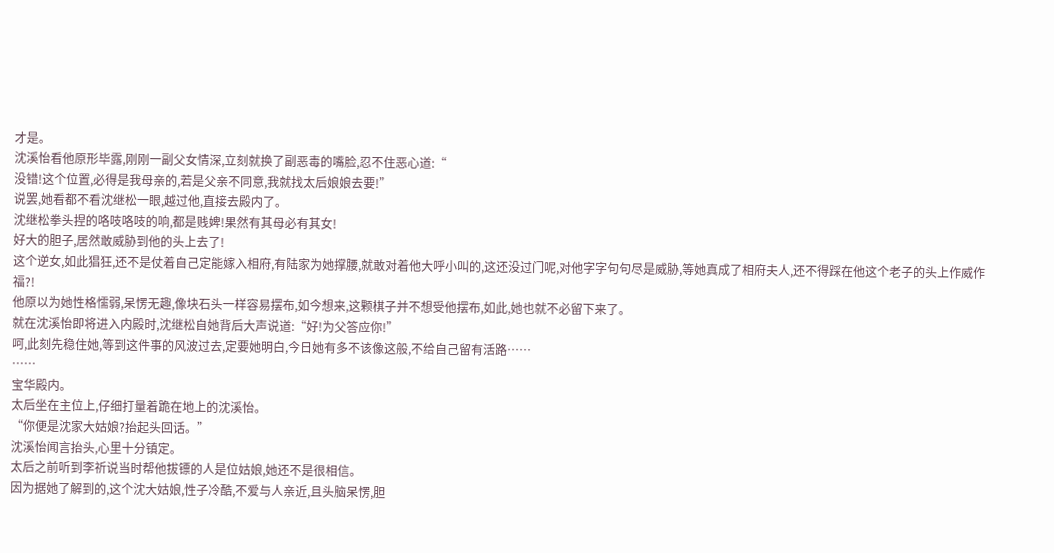才是。
沈溪怡看他原形毕露,刚刚一副父女情深,立刻就换了副恶毒的嘴脸,忍不住恶心道:“
没错!这个位置,必得是我母亲的,若是父亲不同意,我就找太后娘娘去要!”
说罢,她看都不看沈继松一眼,越过他,直接去殿内了。
沈继松拳头捏的咯吱咯吱的响,都是贱婢!果然有其母必有其女!
好大的胆子,居然敢威胁到他的头上去了!
这个逆女,如此猖狂,还不是仗着自己定能嫁入相府,有陆家为她撑腰,就敢对着他大呼小叫的,这还没过门呢,对他字字句句尽是威胁,等她真成了相府夫人,还不得踩在他这个老子的头上作威作福?!
他原以为她性格懦弱,呆愣无趣,像块石头一样容易摆布,如今想来,这颗棋子并不想受他摆布,如此,她也就不必留下来了。
就在沈溪怡即将进入内殿时,沈继松自她背后大声说道:“好!为父答应你!”
呵,此刻先稳住她,等到这件事的风波过去,定要她明白,今日她有多不该像这般,不给自己留有活路……
……
宝华殿内。
太后坐在主位上,仔细打量着跪在地上的沈溪怡。
“你便是沈家大姑娘?抬起头回话。”
沈溪怡闻言抬头,心里十分镇定。
太后之前听到李祈说当时帮他拔镖的人是位姑娘,她还不是很相信。
因为据她了解到的,这个沈大姑娘,性子冷酷,不爱与人亲近,且头脑呆愣,胆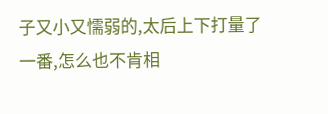子又小又懦弱的,太后上下打量了一番,怎么也不肯相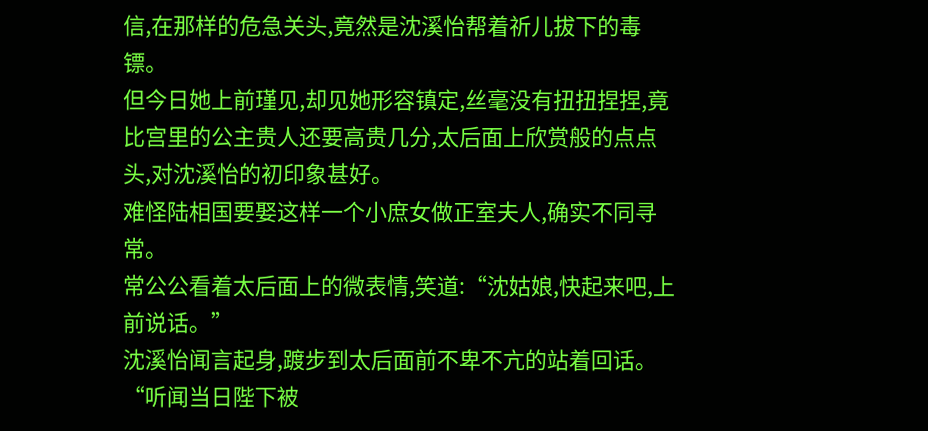信,在那样的危急关头,竟然是沈溪怡帮着祈儿拔下的毒镖。
但今日她上前瑾见,却见她形容镇定,丝毫没有扭扭捏捏,竟比宫里的公主贵人还要高贵几分,太后面上欣赏般的点点头,对沈溪怡的初印象甚好。
难怪陆相国要娶这样一个小庶女做正室夫人,确实不同寻常。
常公公看着太后面上的微表情,笑道:“沈姑娘,快起来吧,上前说话。”
沈溪怡闻言起身,踱步到太后面前不卑不亢的站着回话。
“听闻当日陛下被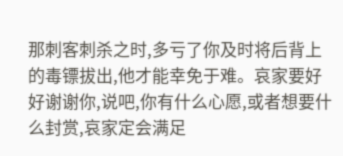那刺客刺杀之时,多亏了你及时将后背上的毒镖拔出,他才能幸免于难。哀家要好好谢谢你,说吧,你有什么心愿,或者想要什么封赏,哀家定会满足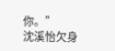你。”
沈溪怡欠身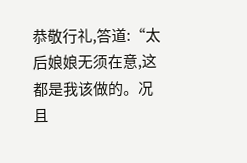恭敬行礼,答道:“太后娘娘无须在意,这都是我该做的。况且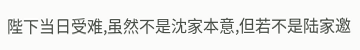陛下当日受难,虽然不是沈家本意,但若不是陆家邀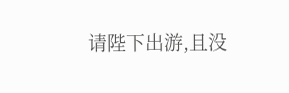请陛下出游,且没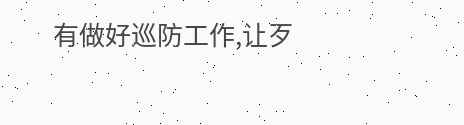有做好巡防工作,让歹